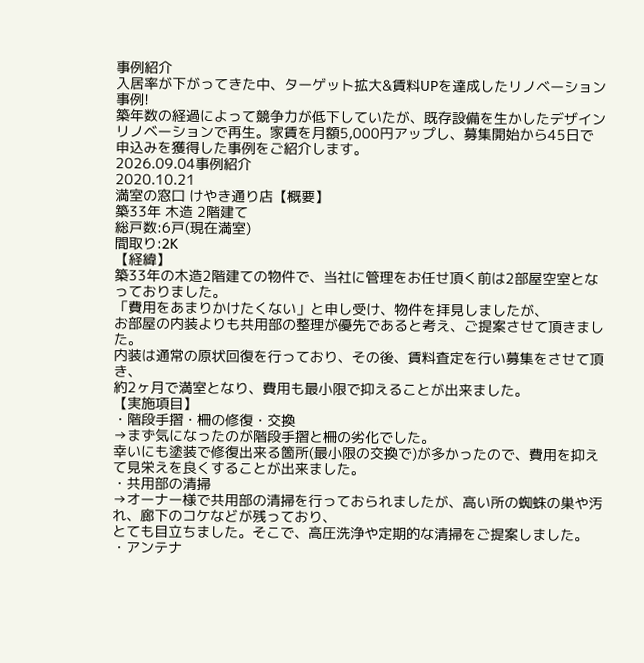事例紹介
入居率が下がってきた中、ターゲット拡大&賃料UPを達成したリノベーション事例!
築年数の経過によって競争力が低下していたが、既存設備を生かしたデザインリノベーションで再生。家賃を月額5,000円アップし、募集開始から45日で申込みを獲得した事例をご紹介します。
2026.09.04事例紹介
2020.10.21
満室の窓口 けやき通り店【概要】
築33年 木造 2階建て
総戸数:6戸(現在満室)
間取り:2K
【経緯】
築33年の木造2階建ての物件で、当社に管理をお任せ頂く前は2部屋空室となっておりました。
「費用をあまりかけたくない」と申し受け、物件を拝見しましたが、
お部屋の内装よりも共用部の整理が優先であると考え、ご提案させて頂きました。
内装は通常の原状回復を行っており、その後、賃料査定を行い募集をさせて頂き、
約2ヶ月で満室となり、費用も最小限で抑えることが出来ました。
【実施項目】
・階段手摺・柵の修復・交換
→まず気になったのが階段手摺と柵の劣化でした。
幸いにも塗装で修復出来る箇所(最小限の交換で)が多かったので、費用を抑えて見栄えを良くすることが出来ました。
・共用部の清掃
→オーナー様で共用部の清掃を行っておられましたが、高い所の蜘蛛の巣や汚れ、廊下のコケなどが残っており、
とても目立ちました。そこで、高圧洗浄や定期的な清掃をご提案しました。
・アンテナ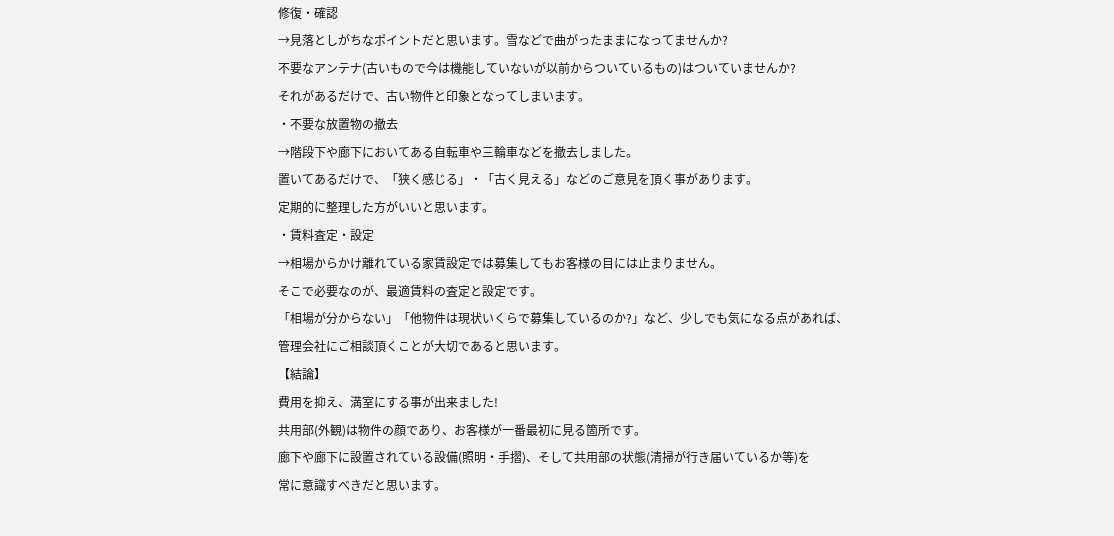修復・確認
→見落としがちなポイントだと思います。雪などで曲がったままになってませんか?
不要なアンテナ(古いもので今は機能していないが以前からついているもの)はついていませんか?
それがあるだけで、古い物件と印象となってしまいます。
・不要な放置物の撤去
→階段下や廊下においてある自転車や三輪車などを撤去しました。
置いてあるだけで、「狭く感じる」・「古く見える」などのご意見を頂く事があります。
定期的に整理した方がいいと思います。
・賃料査定・設定
→相場からかけ離れている家賃設定では募集してもお客様の目には止まりません。
そこで必要なのが、最適賃料の査定と設定です。
「相場が分からない」「他物件は現状いくらで募集しているのか?」など、少しでも気になる点があれば、
管理会社にご相談頂くことが大切であると思います。
【結論】
費用を抑え、満室にする事が出来ました!
共用部(外観)は物件の顔であり、お客様が一番最初に見る箇所です。
廊下や廊下に設置されている設備(照明・手摺)、そして共用部の状態(清掃が行き届いているか等)を
常に意識すべきだと思います。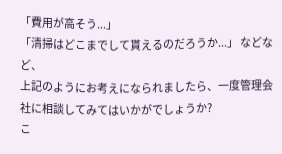「費用が高そう...」
「清掃はどこまでして貰えるのだろうか...」 などなど、
上記のようにお考えになられましたら、一度管理会社に相談してみてはいかがでしょうか?
こ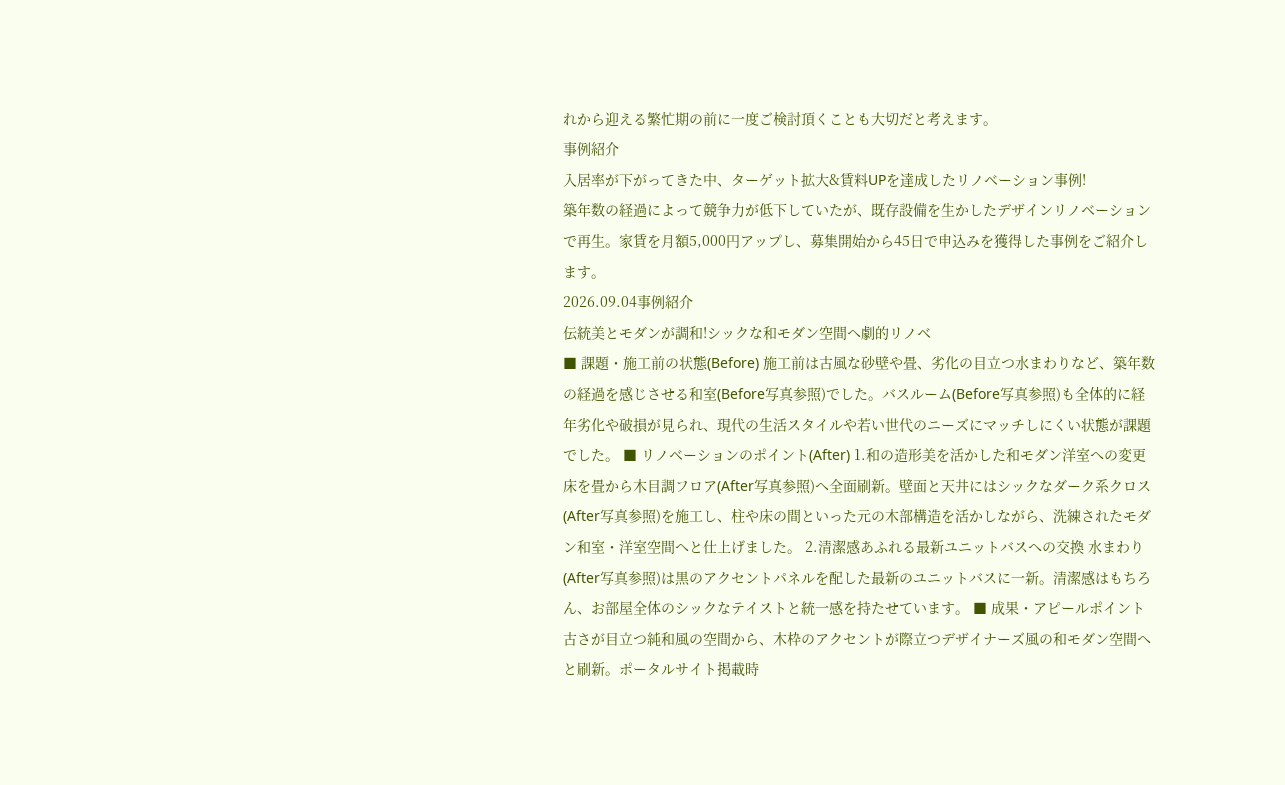れから迎える繁忙期の前に一度ご検討頂くことも大切だと考えます。
事例紹介
入居率が下がってきた中、ターゲット拡大&賃料UPを達成したリノベーション事例!
築年数の経過によって競争力が低下していたが、既存設備を生かしたデザインリノベーションで再生。家賃を月額5,000円アップし、募集開始から45日で申込みを獲得した事例をご紹介します。
2026.09.04事例紹介
伝統美とモダンが調和!シックな和モダン空間へ劇的リノベ
■ 課題・施工前の状態(Before) 施工前は古風な砂壁や畳、劣化の目立つ水まわりなど、築年数の経過を感じさせる和室(Before写真参照)でした。バスルーム(Before写真参照)も全体的に経年劣化や破損が見られ、現代の生活スタイルや若い世代のニーズにマッチしにくい状態が課題でした。 ■ リノベーションのポイント(After) 1.和の造形美を活かした和モダン洋室への変更 床を畳から木目調フロア(After写真参照)へ全面刷新。壁面と天井にはシックなダーク系クロス(After写真参照)を施工し、柱や床の間といった元の木部構造を活かしながら、洗練されたモダン和室・洋室空間へと仕上げました。 2.清潔感あふれる最新ユニットバスへの交換 水まわり(After写真参照)は黒のアクセントパネルを配した最新のユニットバスに一新。清潔感はもちろん、お部屋全体のシックなテイストと統一感を持たせています。 ■ 成果・アピールポイント 古さが目立つ純和風の空間から、木枠のアクセントが際立つデザイナーズ風の和モダン空間へと刷新。ポータルサイト掲載時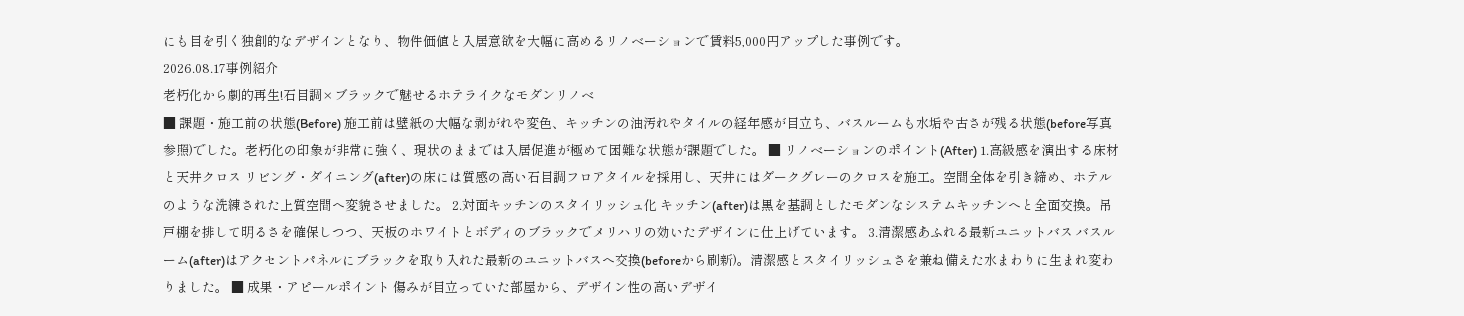にも目を引く独創的なデザインとなり、物件価値と入居意欲を大幅に高めるリノベーションで賃料5,000円アップした事例です。
2026.08.17事例紹介
老朽化から劇的再生!石目調×ブラックで魅せるホテライクなモダンリノベ
■ 課題・施工前の状態(Before) 施工前は壁紙の大幅な剥がれや変色、キッチンの油汚れやタイルの経年感が目立ち、バスルームも水垢や古さが残る状態(before写真参照)でした。老朽化の印象が非常に強く、現状のままでは入居促進が極めて困難な状態が課題でした。 ■ リノベーションのポイント(After) 1.高級感を演出する床材と天井クロス リビング・ダイニング(after)の床には質感の高い石目調フロアタイルを採用し、天井にはダークグレーのクロスを施工。空間全体を引き締め、ホテルのような洗練された上質空間へ変貌させました。 2.対面キッチンのスタイリッシュ化 キッチン(after)は黒を基調としたモダンなシステムキッチンへと全面交換。吊戸棚を排して明るさを確保しつつ、天板のホワイトとボディのブラックでメリハリの効いたデザインに仕上げています。 3.清潔感あふれる最新ユニットバス バスルーム(after)はアクセントパネルにブラックを取り入れた最新のユニットバスへ交換(beforeから刷新)。清潔感とスタイリッシュさを兼ね備えた水まわりに生まれ変わりました。 ■ 成果・アピールポイント 傷みが目立っていた部屋から、デザイン性の高いデザイ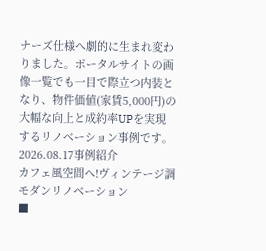ナーズ仕様へ劇的に生まれ変わりました。ポータルサイトの画像一覧でも一目で際立つ内装となり、物件価値(家賃5,000円)の大幅な向上と成約率UPを実現するリノベーション事例です。
2026.08.17事例紹介
カフェ風空間へ!ヴィンテージ調モダンリノベーション
■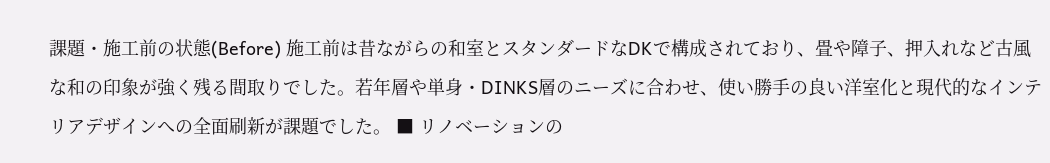課題・施工前の状態(Before) 施工前は昔ながらの和室とスタンダードなDKで構成されており、畳や障子、押入れなど古風な和の印象が強く残る間取りでした。若年層や単身・DINKS層のニーズに合わせ、使い勝手の良い洋室化と現代的なインテリアデザインへの全面刷新が課題でした。 ■ リノベーションの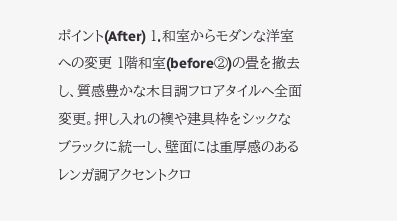ポイント(After) 1.和室からモダンな洋室への変更 1階和室(before②)の畳を撤去し、質感豊かな木目調フロアタイルへ全面変更。押し入れの襖や建具枠をシックなブラックに統一し、壁面には重厚感のあるレンガ調アクセントクロ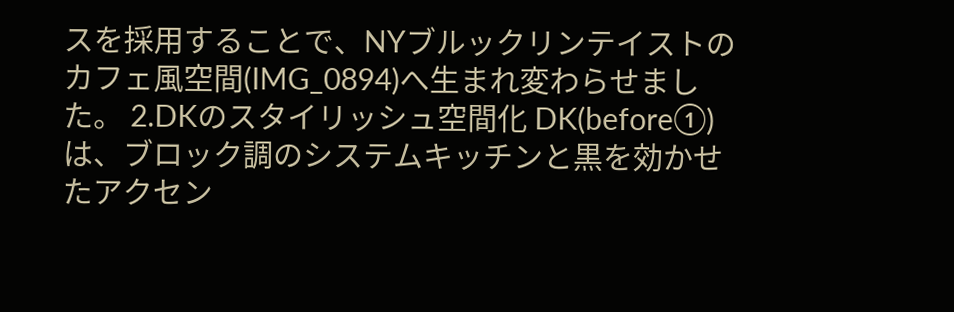スを採用することで、NYブルックリンテイストのカフェ風空間(IMG_0894)へ生まれ変わらせました。 2.DKのスタイリッシュ空間化 DK(before①)は、ブロック調のシステムキッチンと黒を効かせたアクセン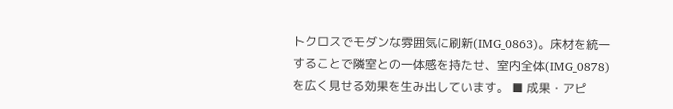トクロスでモダンな雰囲気に刷新(IMG_0863)。床材を統一することで隣室との一体感を持たせ、室内全体(IMG_0878)を広く見せる効果を生み出しています。 ■ 成果・アピ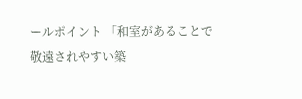ールポイント 「和室があることで敬遠されやすい築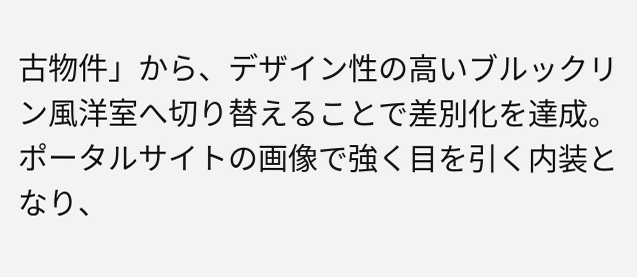古物件」から、デザイン性の高いブルックリン風洋室へ切り替えることで差別化を達成。ポータルサイトの画像で強く目を引く内装となり、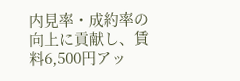内見率・成約率の向上に貢献し、賃料6,500円アッ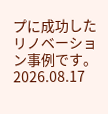プに成功したリノベーション事例です。
2026.08.17